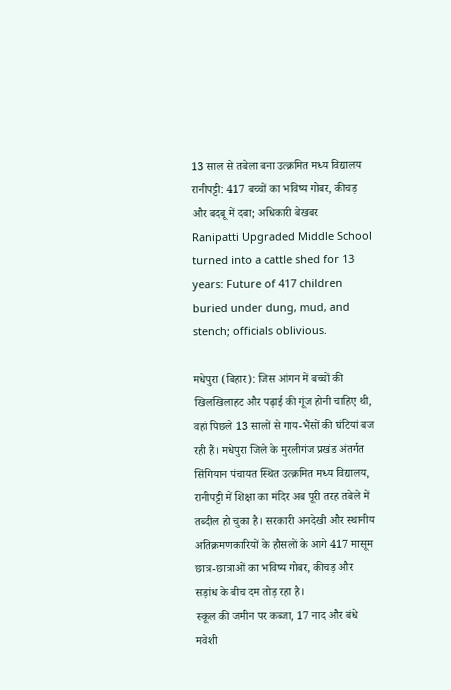13 साल से तबेला बना उत्क्रमित मध्य विद्यालय रानीपट्टी: 417 बच्चों का भविष्य गोबर, कीचड़ और बदबू में दबा; अधिकारी बेखबर
Ranipatti Upgraded Middle School turned into a cattle shed for 13 years: Future of 417 children buried under dung, mud, and stench; officials oblivious.

मधेपुरा (बिहार): जिस आंगन में बच्चों की खिलखिलाहट और पढ़ाई की गूंज होनी चाहिए थी, वहां पिछले 13 सालों से गाय-भैंसों की घंटियां बज रही हैं। मधेपुरा जिले के मुरलीगंज प्रखंड अंतर्गत सिंगियान पंचायत स्थित उत्क्रमित मध्य विद्यालय, रानीपट्टी में शिक्षा का मंदिर अब पूरी तरह तबेले में तब्दील हो चुका है। सरकारी अनदेखी और स्थानीय अतिक्रमणकारियों के हौसलों के आगे 417 मासूम छात्र-छात्राओं का भविष्य गोबर, कीचड़ और सड़ांध के बीच दम तोड़ रहा है।
स्कूल की जमीन पर कब्जा, 17 नाद और बंधे मवेशी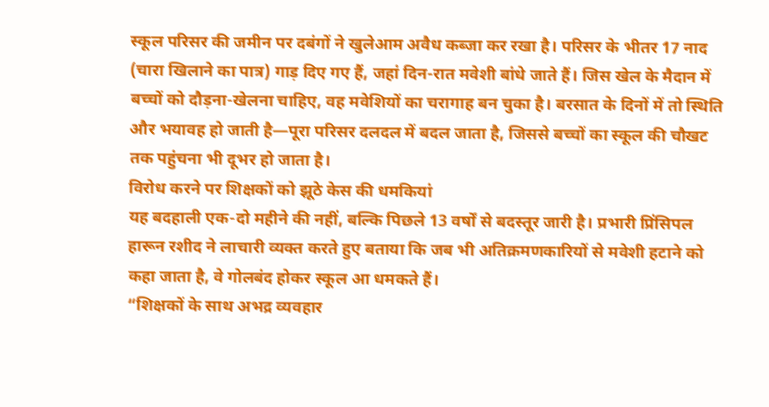स्कूल परिसर की जमीन पर दबंगों ने खुलेआम अवैध कब्जा कर रखा है। परिसर के भीतर 17 नाद (चारा खिलाने का पात्र) गाड़ दिए गए हैं, जहां दिन-रात मवेशी बांधे जाते हैं। जिस खेल के मैदान में बच्चों को दौड़ना-खेलना चाहिए, वह मवेशियों का चरागाह बन चुका है। बरसात के दिनों में तो स्थिति और भयावह हो जाती है—पूरा परिसर दलदल में बदल जाता है, जिससे बच्चों का स्कूल की चौखट तक पहुंचना भी दूभर हो जाता है।
विरोध करने पर शिक्षकों को झूठे केस की धमकियां
यह बदहाली एक-दो महीने की नहीं, बल्कि पिछले 13 वर्षों से बदस्तूर जारी है। प्रभारी प्रिंसिपल हारून रशीद ने लाचारी व्यक्त करते हुए बताया कि जब भी अतिक्रमणकारियों से मवेशी हटाने को कहा जाता है, वे गोलबंद होकर स्कूल आ धमकते हैं।
“शिक्षकों के साथ अभद्र व्यवहार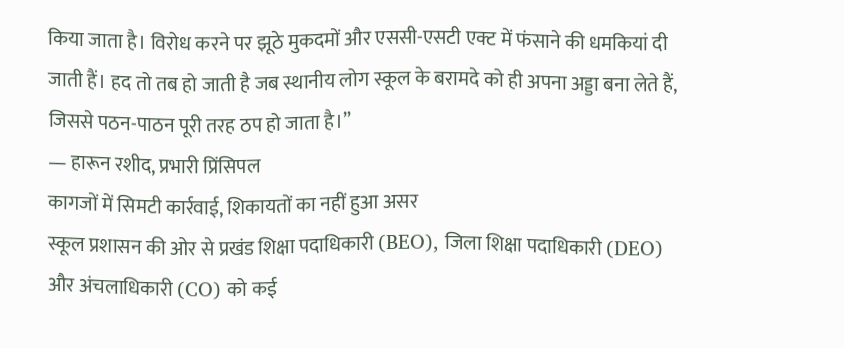किया जाता है। विरोध करने पर झूठे मुकदमों और एससी-एसटी एक्ट में फंसाने की धमकियां दी जाती हैं। हद तो तब हो जाती है जब स्थानीय लोग स्कूल के बरामदे को ही अपना अड्डा बना लेते हैं, जिससे पठन-पाठन पूरी तरह ठप हो जाता है।”
— हारून रशीद, प्रभारी प्रिंसिपल
कागजों में सिमटी कार्रवाई, शिकायतों का नहीं हुआ असर
स्कूल प्रशासन की ओर से प्रखंड शिक्षा पदाधिकारी (BEO), जिला शिक्षा पदाधिकारी (DEO) और अंचलाधिकारी (CO) को कई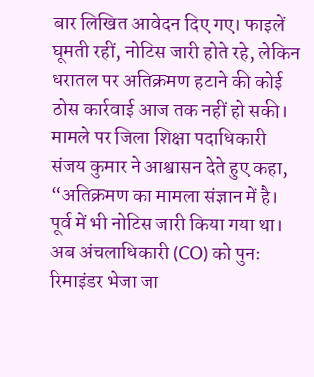बार लिखित आवेदन दिए गए। फाइलें घूमती रहीं, नोटिस जारी होते रहे, लेकिन धरातल पर अतिक्रमण हटाने की कोई ठोस कार्रवाई आज तक नहीं हो सकी।
मामले पर जिला शिक्षा पदाधिकारी संजय कुमार ने आश्वासन देते हुए कहा, “अतिक्रमण का मामला संज्ञान में है। पूर्व में भी नोटिस जारी किया गया था। अब अंचलाधिकारी (CO) को पुनः रिमाइंडर भेजा जा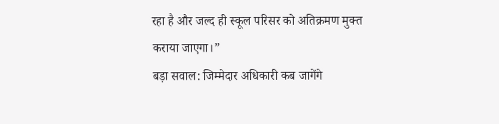रहा है और जल्द ही स्कूल परिसर को अतिक्रमण मुक्त कराया जाएगा।”
बड़ा सवाल: जिम्मेदार अधिकारी कब जागेंगे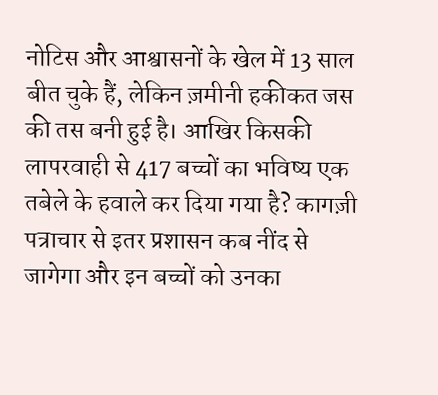नोटिस और आश्वासनों के खेल में 13 साल बीत चुके हैं, लेकिन ज़मीनी हकीकत जस की तस बनी हुई है। आखिर किसकी लापरवाही से 417 बच्चों का भविष्य एक तबेले के हवाले कर दिया गया है? कागज़ी पत्राचार से इतर प्रशासन कब नींद से जागेगा और इन बच्चों को उनका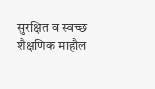सुरक्षित व स्वच्छ शैक्षणिक माहौल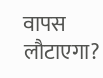वापस लौटाएगा?